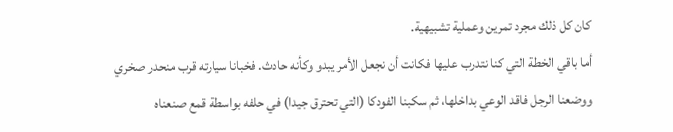كان كل ذلك مجرد تمرين وعملية تشبيهية.
أما باقي الخطة التي كنا نتدرب عليها فكانت أن نجعل الأمر يبدو وكأنه حادث. فخبانا سيارته قرب منحدر صخري ووضعنا الرجل فاقد الوعي بداخلها، ثم سكبنا الفودكا (التي تحترق جيدا) في حلفه بواسطة قمع صنعناه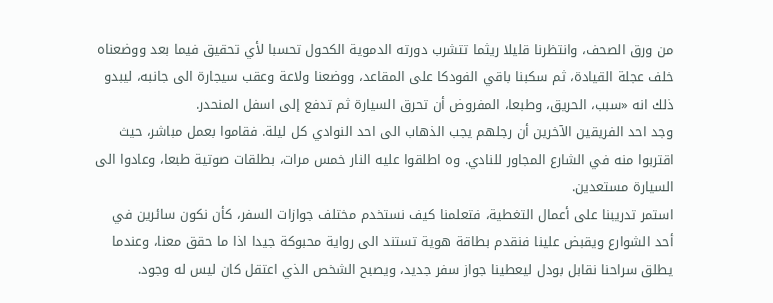من ورق الصحف، وانتظرنا قليلا ريثما تتشرب دورته الدموية الكحول تحسبا لأي تحقيق فيما بعد ووضعناه خلف عجلة القيادة، ثم سكبنا باقي الفودكا على المقاعد، ووضعنا ولاعة وعقب سيجارة الى جانبه، ليبدو ذلك انه «سبب، الحريق، وطبعا، المفروض أن تحرق السيارة ثم تدفع إلى اسفل المنحدر.
وجد احد الفريقين الآخرين أن رجلهم يجب الذهاب الى احد النوادي كل ليلة. فقاموا بعمل مباشر، حيث اقتربوا منه في الشارع المجاور للنادي. وہ اطلقوا عليه النار خمس مرات، بطلقات صوتية طبعا، وعادوا الى السيارة مستعدين.
استمر تدريبنا على أعمال التغطية، فتعلمنا كيف نستخدم مختلف جوازات السفر، كأن نكون سائرين في أحد الشوارع ويقبض علينا فنقدم بطاقة هوية تستند الى رواية محبوكة جيدا اذا ما حقق معنا، وعندما يطلق سراحنا نقابل بودل ليعطينا جواز سفر جديد، ويصبح الشخص الذي اعتقل كان ليس له وجود.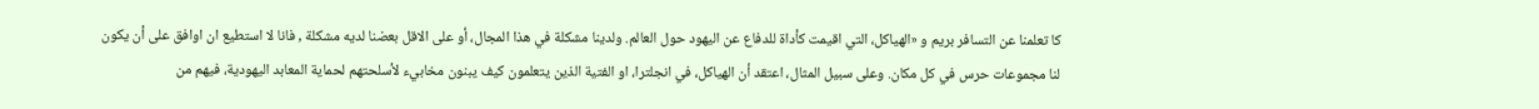کا تعلمنا عن التسافر بريم و «الهياكل، التي اقيمت كأداة للدفاع عن اليهود حول العالم. ولدينا مشكلة في هذا المجال، أو على الاقل بعضنا لديه مشكلة , فانا لا استطيع ان اوافق على أن يكون لنا مجموعات حرس في كل مكان. وعلى سبيل المثال، اعتقد أن الهياكل، في انجلترا، او الفتية الذين يتعلمون كيف يبنون مخابيء لأسلحتهم لحماية المعابد اليهودية، فيهم من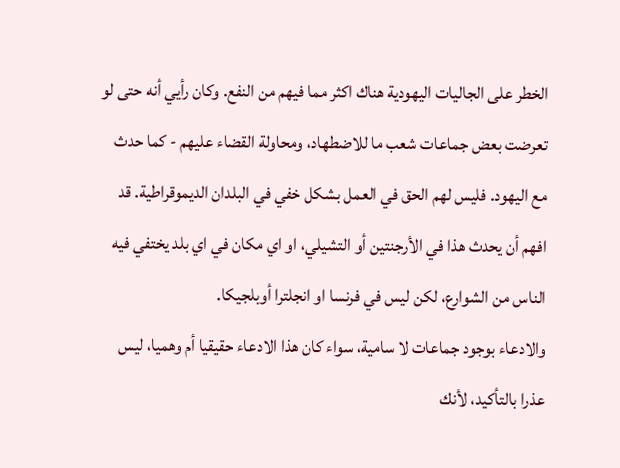الخطر على الجاليات اليهودية هناك اكثر مما فيهم من النفع. وكان رأيي أنه حتى لو تعرضت بعض جماعات شعب ما للاضطهاد، ومحاولة القضاء عليهم - كما حدث مع اليهود. فليس لهم الحق في العمل بشكل خفي في البلدان الديموقراطية. قد افهم أن يحدث هذا في الأرجنتين أو التشيلي، او اي مكان في اي بلد يختفي فيه الناس من الشوارع، لكن ليس في فرنسا او انجلترا أوبلجيكا.
والادعاء بوجود جماعات لا سامية، سواء كان هذا الادعاء حقيقيا أم وهميا، ليس عذرا بالتأكيد، لأنك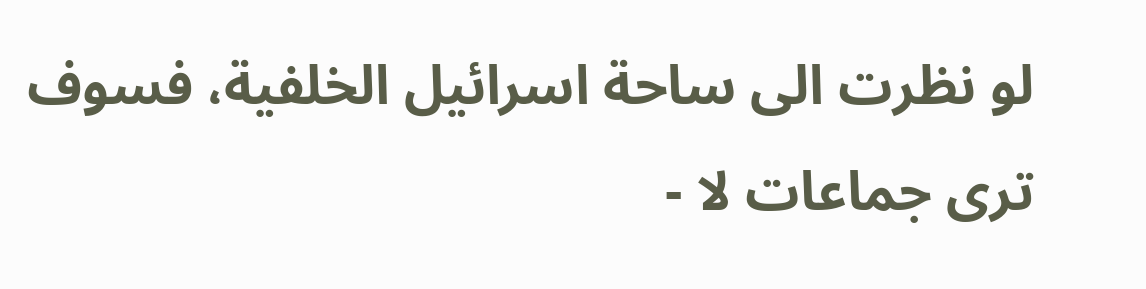لو نظرت الى ساحة اسرائيل الخلفية، فسوف ترى جماعات لا -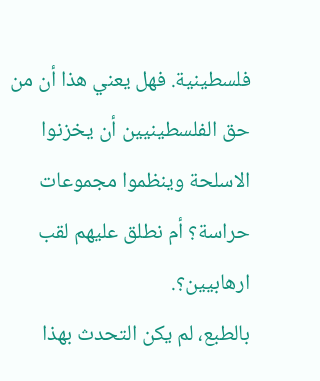فلسطينية. فهل يعني هذا أن من حق الفلسطينيين أن يخزنوا الاسلحة وينظموا مجموعات حراسة؟ أم نطلق عليهم لقب ارهابيين؟.
بالطبع، لم يكن التحدث بهذا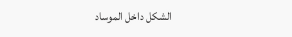الشكل داخل الموساد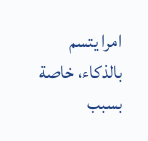امرا يتسم بالذكاء، خاصة بسبب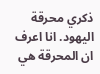ذکري محرقة اليهود. انا اعرف ان المحرقة هي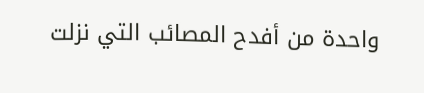واحدة من أفدح المصائب التي نزلت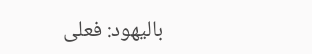باليهود: فعلى